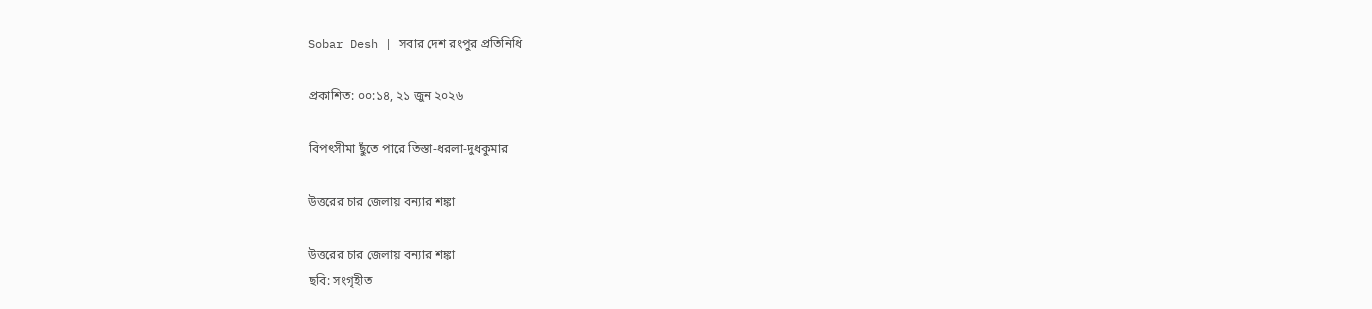Sobar Desh | সবার দেশ রংপুর প্রতিনিধি

প্রকাশিত: ০০:১৪, ২১ জুন ২০২৬

বিপৎসীমা ছুঁতে পারে তিস্তা-ধরলা-দুধকুমার

উত্তরের চার জেলায় বন্যার শঙ্কা

উত্তরের চার জেলায় বন্যার শঙ্কা
ছবি: সংগৃহীত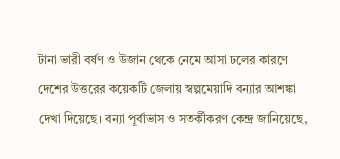টানা ভারী বর্ষণ ও উজান থেকে নেমে আসা ঢলের কারণে দেশের উত্তরের কয়েকটি জেলায় স্বল্পমেয়াদি বন্যার আশঙ্কা দেখা দিয়েছে। বন্যা পূর্বাভাস ও সতর্কীকরণ কেন্দ্র জানিয়েছে,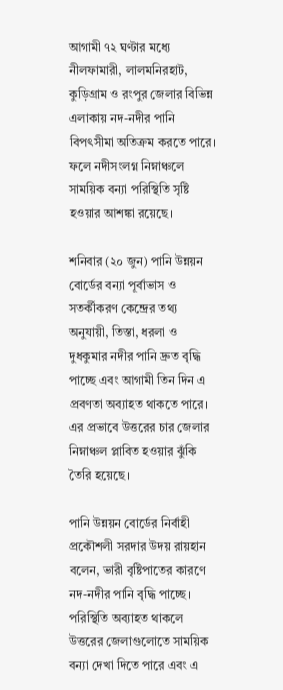আগামী ৭২ ঘণ্টার মধ্যে নীলফামারী, লালমনিরহাট, কুড়িগ্রাম ও রংপুর জেলার বিভিন্ন এলাকায় নদ-নদীর পানি বিপৎসীমা অতিক্রম করতে পারে। ফলে নদীসংলগ্ন নিম্নাঞ্চলে সাময়িক বন্যা পরিস্থিতি সৃষ্টি হওয়ার আশঙ্কা রয়েছে।

শনিবার (২০ জুন) পানি উন্নয়ন বোর্ডের বন্যা পূর্বাভাস ও সতর্কীকরণ কেন্দ্রের তথ্য অনুযায়ী, তিস্তা, ধরলা ও দুধকুমার নদীর পানি দ্রুত বৃদ্ধি পাচ্ছে এবং আগামী তিন দিন এ প্রবণতা অব্যাহত থাকতে পারে। এর প্রভাবে উত্তরের চার জেলার নিম্নাঞ্চল প্লাবিত হওয়ার ঝুঁকি তৈরি হয়েছে।

পানি উন্নয়ন বোর্ডের নির্বাহী প্রকৌশলী সরদার উদয় রায়হান বলেন, ভারী বৃষ্টিপাতের কারণে নদ-নদীর পানি বৃদ্ধি পাচ্ছে। পরিস্থিতি অব্যাহত থাকলে উত্তরের জেলাগুলোতে সাময়িক বন্যা দেখা দিতে পারে এবং এ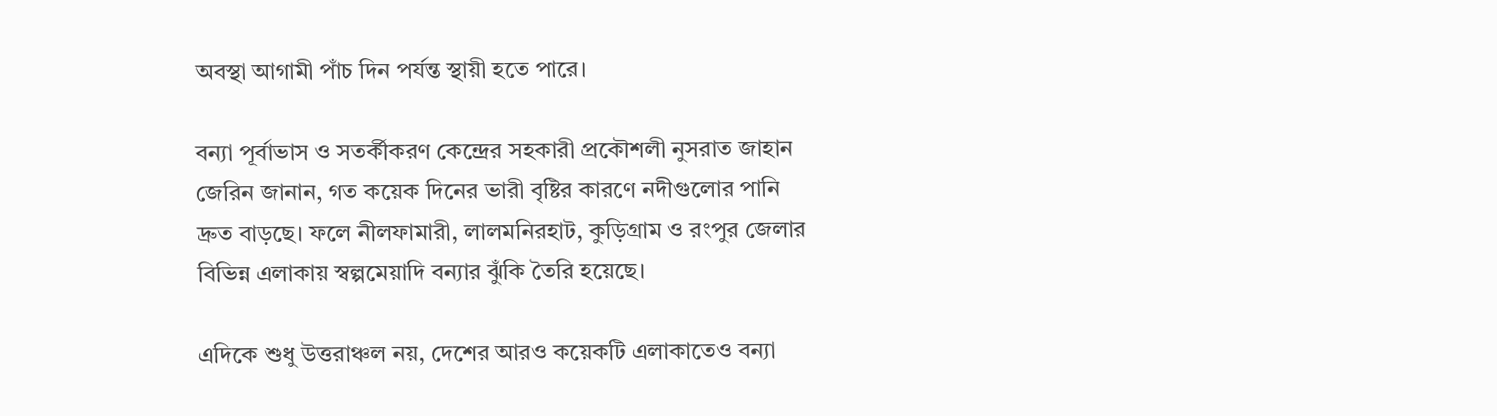অবস্থা আগামী পাঁচ দিন পর্যন্ত স্থায়ী হতে পারে।

বন্যা পূর্বাভাস ও সতর্কীকরণ কেন্দ্রের সহকারী প্রকৌশলী নুসরাত জাহান জেরিন জানান, গত কয়েক দিনের ভারী বৃষ্টির কারণে নদীগুলোর পানি দ্রুত বাড়ছে। ফলে নীলফামারী, লালমনিরহাট, কুড়িগ্রাম ও রংপুর জেলার বিভিন্ন এলাকায় স্বল্পমেয়াদি বন্যার ঝুঁকি তৈরি হয়েছে।

এদিকে শুধু উত্তরাঞ্চল নয়, দেশের আরও কয়েকটি এলাকাতেও বন্যা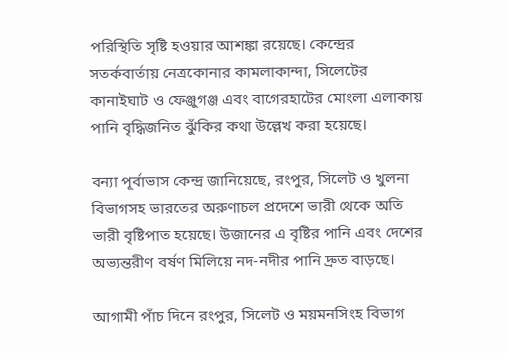পরিস্থিতি সৃষ্টি হওয়ার আশঙ্কা রয়েছে। কেন্দ্রের সতর্কবার্তায় নেত্রকোনার কামলাকান্দা, সিলেটের কানাইঘাট ও ফেঞ্জুগঞ্জ এবং বাগেরহাটের মোংলা এলাকায় পানি বৃদ্ধিজনিত ঝুঁকির কথা উল্লেখ করা হয়েছে।

বন্যা পূর্বাভাস কেন্দ্র জানিয়েছে, রংপুর, সিলেট ও খুলনা বিভাগসহ ভারতের অরুণাচল প্রদেশে ভারী থেকে অতি ভারী বৃষ্টিপাত হয়েছে। উজানের এ বৃষ্টির পানি এবং দেশের অভ্যন্তরীণ বর্ষণ মিলিয়ে নদ-নদীর পানি দ্রুত বাড়ছে।

আগামী পাঁচ দিনে রংপুর, সিলেট ও ময়মনসিংহ বিভাগ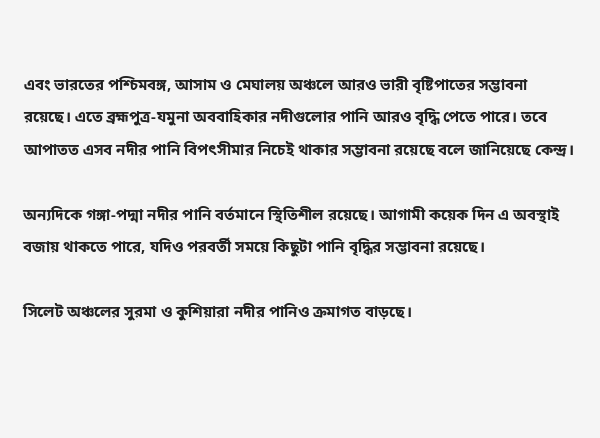এবং ভারতের পশ্চিমবঙ্গ, আসাম ও মেঘালয় অঞ্চলে আরও ভারী বৃষ্টিপাতের সম্ভাবনা রয়েছে। এতে ব্রহ্মপুত্র-যমুনা অববাহিকার নদীগুলোর পানি আরও বৃদ্ধি পেতে পারে। তবে আপাতত এসব নদীর পানি বিপৎসীমার নিচেই থাকার সম্ভাবনা রয়েছে বলে জানিয়েছে কেন্দ্র।

অন্যদিকে গঙ্গা-পদ্মা নদীর পানি বর্তমানে স্থিতিশীল রয়েছে। আগামী কয়েক দিন এ অবস্থাই বজায় থাকতে পারে, যদিও পরবর্তী সময়ে কিছুটা পানি বৃদ্ধির সম্ভাবনা রয়েছে।

সিলেট অঞ্চলের সুরমা ও কুশিয়ারা নদীর পানিও ক্রমাগত বাড়ছে।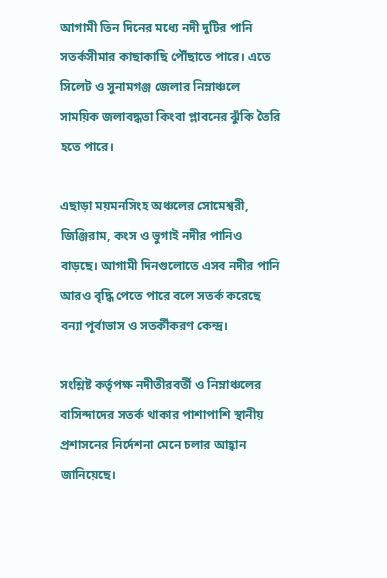আগামী তিন দিনের মধ্যে নদী দুটির পানি সতর্কসীমার কাছাকাছি পৌঁছাতে পারে। এতে সিলেট ও সুনামগঞ্জ জেলার নিম্নাঞ্চলে সাময়িক জলাবদ্ধতা কিংবা প্লাবনের ঝুঁকি তৈরি হতে পারে।

এছাড়া ময়মনসিংহ অঞ্চলের সোমেশ্বরী, জিঞ্জিরাম, কংস ও ভুগাই নদীর পানিও বাড়ছে। আগামী দিনগুলোতে এসব নদীর পানি আরও বৃদ্ধি পেতে পারে বলে সতর্ক করেছে বন্যা পূর্বাভাস ও সতর্কীকরণ কেন্দ্র।

সংশ্লিষ্ট কর্তৃপক্ষ নদীতীরবর্তী ও নিম্নাঞ্চলের বাসিন্দাদের সতর্ক থাকার পাশাপাশি স্থানীয় প্রশাসনের নির্দেশনা মেনে চলার আহ্বান জানিয়েছে।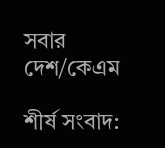সবার দেশ/কেএম

শীর্ষ সংবাদ: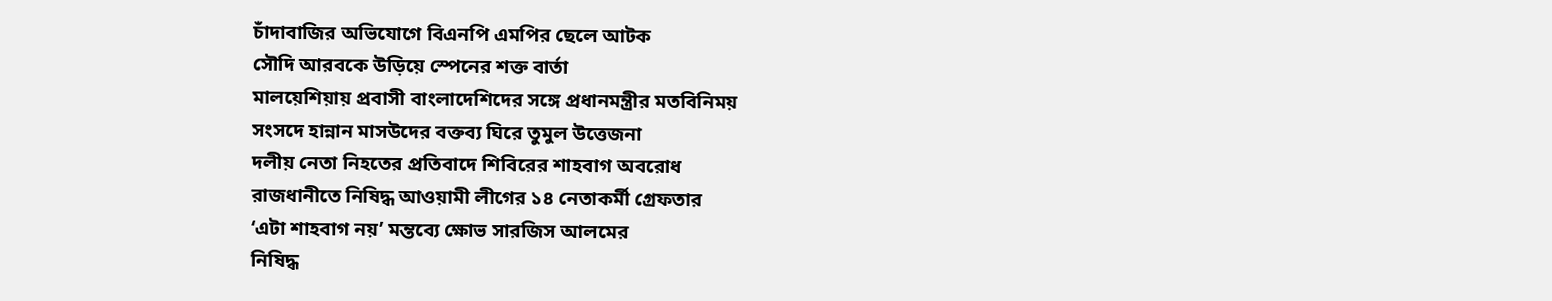চাঁদাবাজির অভিযোগে বিএনপি এমপির ছেলে আটক
সৌদি আরবকে উড়িয়ে স্পেনের শক্ত বার্তা
মালয়েশিয়ায় প্রবাসী বাংলাদেশিদের সঙ্গে প্রধানমন্ত্রীর মতবিনিময়
সংসদে হান্নান মাসউদের বক্তব্য ঘিরে তুমুল উত্তেজনা
দলীয় নেতা নিহতের প্রতিবাদে শিবিরের শাহবাগ অবরোধ
রাজধানীতে নিষিদ্ধ আওয়ামী লীগের ১৪ নেতাকর্মী গ্রেফতার
‘এটা শাহবাগ নয়’ মন্তব্যে ক্ষোভ সারজিস আলমের
নিষিদ্ধ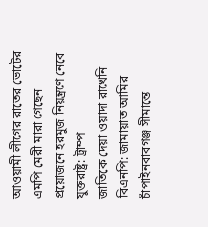আওয়ামী লীগের রাতের ভোটের এমপি মেরী মারা গেছেন
প্রয়োজনে হরমুজ নিয়ন্ত্রণে নেবে যুক্তরাষ্ট্র: ট্রাম্প
জাতিকে দেয়া ওয়াদা রাখেনি বিএনপি: জামায়াত আমির
চাঁপাইনবাবগঞ্জ সীমান্তে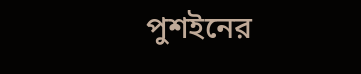পুশইনের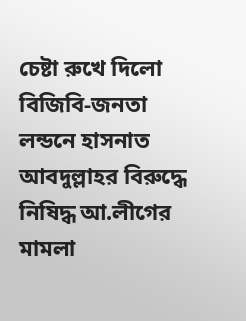চেষ্টা রুখে দিলো বিজিবি-জনতা
লন্ডনে হাসনাত আবদুল্লাহর বিরুদ্ধে নিষিদ্ধ আ.লীগের মামলা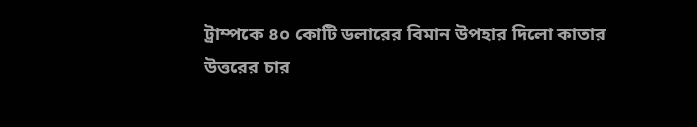ট্রাম্পকে ৪০ কোটি ডলারের বিমান উপহার দিলো কাতার
উত্তরের চার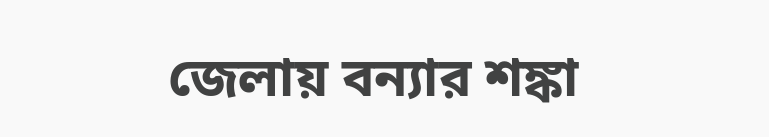জেলায় বন্যার শঙ্কা